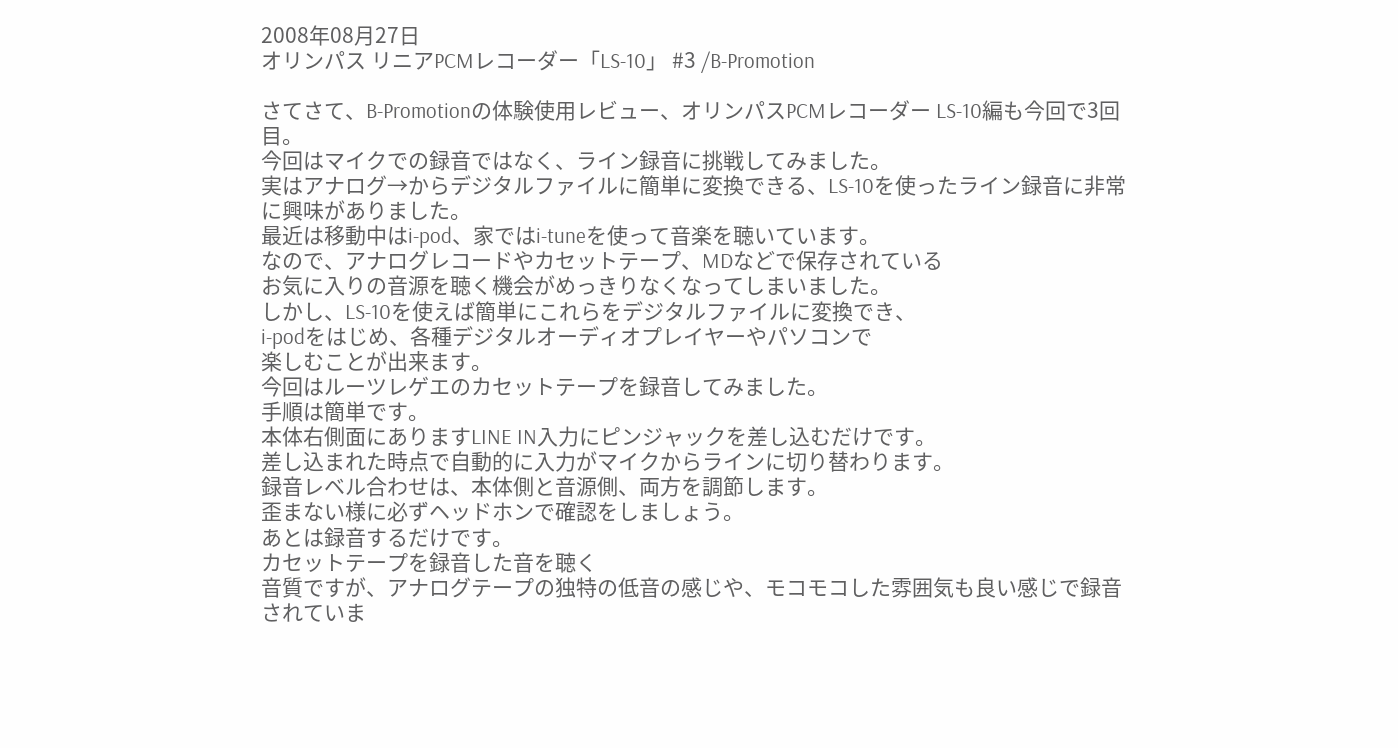2008年08月27日
オリンパス リニアPCMレコーダー「LS-10」 #3 /B-Promotion

さてさて、B-Promotionの体験使用レビュー、オリンパスPCMレコーダー LS-10編も今回で3回目。
今回はマイクでの録音ではなく、ライン録音に挑戦してみました。
実はアナログ→からデジタルファイルに簡単に変換できる、LS-10を使ったライン録音に非常に興味がありました。
最近は移動中はi-pod、家ではi-tuneを使って音楽を聴いています。
なので、アナログレコードやカセットテープ、MDなどで保存されている
お気に入りの音源を聴く機会がめっきりなくなってしまいました。
しかし、LS-10を使えば簡単にこれらをデジタルファイルに変換でき、
i-podをはじめ、各種デジタルオーディオプレイヤーやパソコンで
楽しむことが出来ます。
今回はルーツレゲエのカセットテープを録音してみました。
手順は簡単です。
本体右側面にありますLINE IN入力にピンジャックを差し込むだけです。
差し込まれた時点で自動的に入力がマイクからラインに切り替わります。
録音レベル合わせは、本体側と音源側、両方を調節します。
歪まない様に必ずヘッドホンで確認をしましょう。
あとは録音するだけです。
カセットテープを録音した音を聴く
音質ですが、アナログテープの独特の低音の感じや、モコモコした雰囲気も良い感じで録音されていま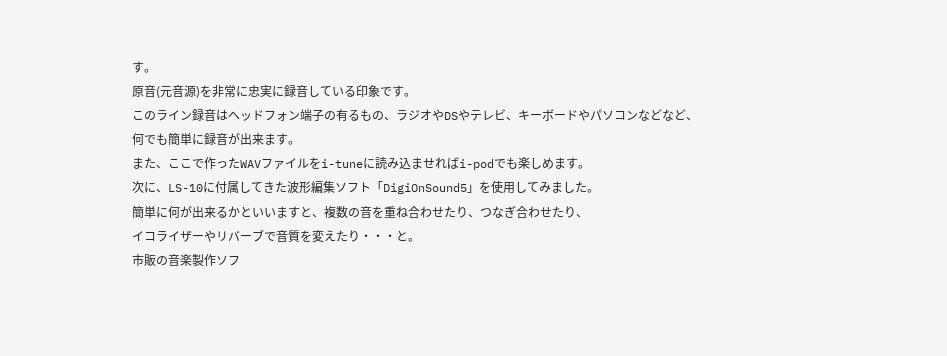す。
原音(元音源)を非常に忠実に録音している印象です。
このライン録音はヘッドフォン端子の有るもの、ラジオやDSやテレビ、キーボードやパソコンなどなど、
何でも簡単に録音が出来ます。
また、ここで作ったWAVファイルをi-tuneに読み込ませればi-podでも楽しめます。
次に、LS-10に付属してきた波形編集ソフト「DigiOnSound5」を使用してみました。
簡単に何が出来るかといいますと、複数の音を重ね合わせたり、つなぎ合わせたり、
イコライザーやリバーブで音質を変えたり・・・と。
市販の音楽製作ソフ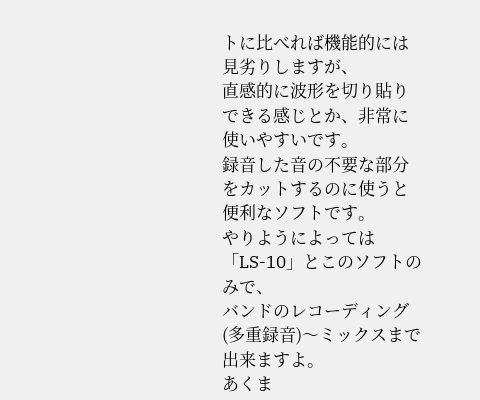トに比べれば機能的には見劣りしますが、
直感的に波形を切り貼りできる感じとか、非常に使いやすいです。
録音した音の不要な部分をカットするのに使うと便利なソフトです。
やりようによっては「LS-10」とこのソフトのみで、
バンドのレコーディング(多重録音)〜ミックスまで出来ますよ。
あくま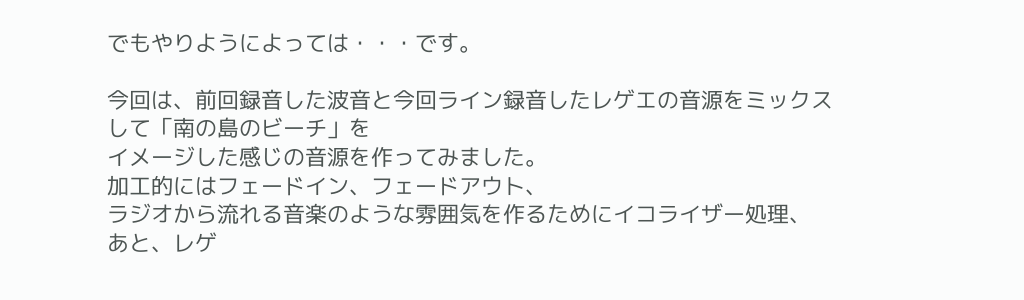でもやりようによっては・・・です。

今回は、前回録音した波音と今回ライン録音したレゲエの音源をミックスして「南の島のビーチ」を
イメージした感じの音源を作ってみました。
加工的にはフェードイン、フェードアウト、
ラジオから流れる音楽のような雰囲気を作るためにイコライザー処理、
あと、レゲ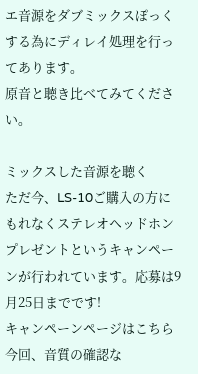エ音源をダブミックスぽっくする為にディレイ処理を行ってあります。
原音と聴き比べてみてください。

ミックスした音源を聴く
ただ今、LS-10ご購入の方にもれなくステレオヘッドホンプレゼントというキャンペーンが行われています。応募は9月25日までです!
キャンペーンページはこちら
今回、音質の確認な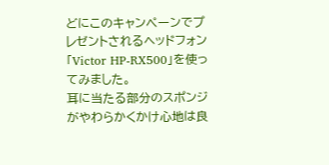どにこのキャンペーンでプレゼントされるヘッドフォン
「Victor HP-RX500」を使ってみました。
耳に当たる部分のスポンジがやわらかくかけ心地は良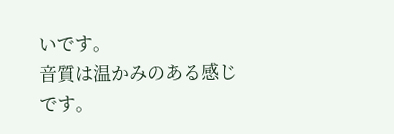いです。
音質は温かみのある感じです。